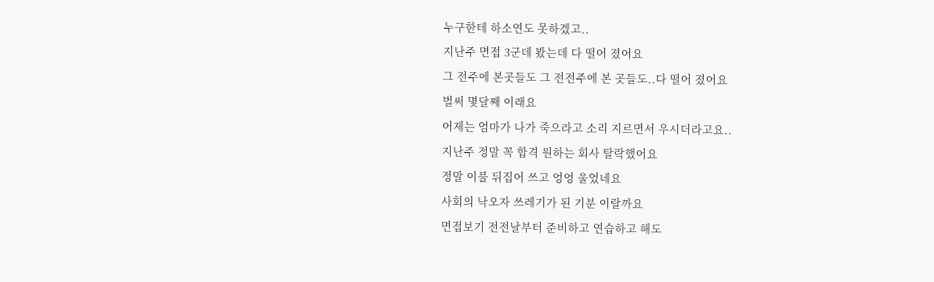누구한테 하소연도 못하겠고..
지난주 면접 3군데 봤는데 다 떨어 졌어요
그 전주에 본곳들도 그 전전주에 본 곳들도..다 떨어 졌어요
벌써 몇달째 이래요
어제는 엄마가 나가 죽으라고 소리 지르면서 우시더라고요..
지난주 정말 꼭 합격 원하는 회사 탈락했어요
정말 이불 뒤집어 쓰고 엉엉 울었네요
사회의 낙오자 쓰레기가 된 기분 이랄까요
면접보기 전전날부터 준비하고 연습하고 해도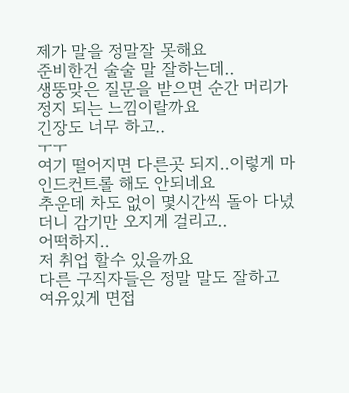제가 말을 정말잘 못해요
준비한건 술술 말 잘하는데..
생뚱맞은 질문을 받으면 순간 머리가 정지 되는 느낌이랄까요
긴장도 너무 하고..
ㅜㅜ
여기 떨어지면 다른곳 되지..이렇게 마인드컨트롤 해도 안되네요
추운데 차도 없이 몇시간씩 돌아 다녔더니 감기만 오지게 걸리고..
어떡하지..
저 취업 할수 있을까요
다른 구직자들은 정말 말도 잘하고 여유있게 면접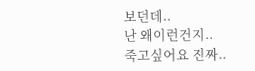보던데..
난 왜이런건지..
죽고싶어요 진짜..